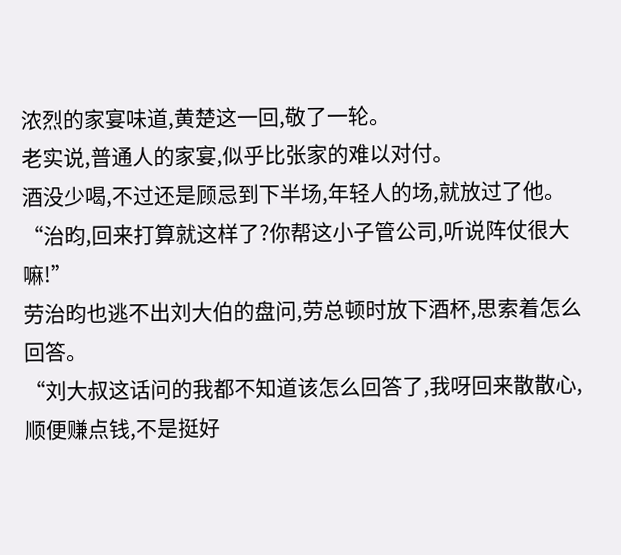浓烈的家宴味道,黄楚这一回,敬了一轮。
老实说,普通人的家宴,似乎比张家的难以对付。
酒没少喝,不过还是顾忌到下半场,年轻人的场,就放过了他。
“治昀,回来打算就这样了?你帮这小子管公司,听说阵仗很大嘛!”
劳治昀也逃不出刘大伯的盘问,劳总顿时放下酒杯,思索着怎么回答。
“刘大叔这话问的我都不知道该怎么回答了,我呀回来散散心,顺便赚点钱,不是挺好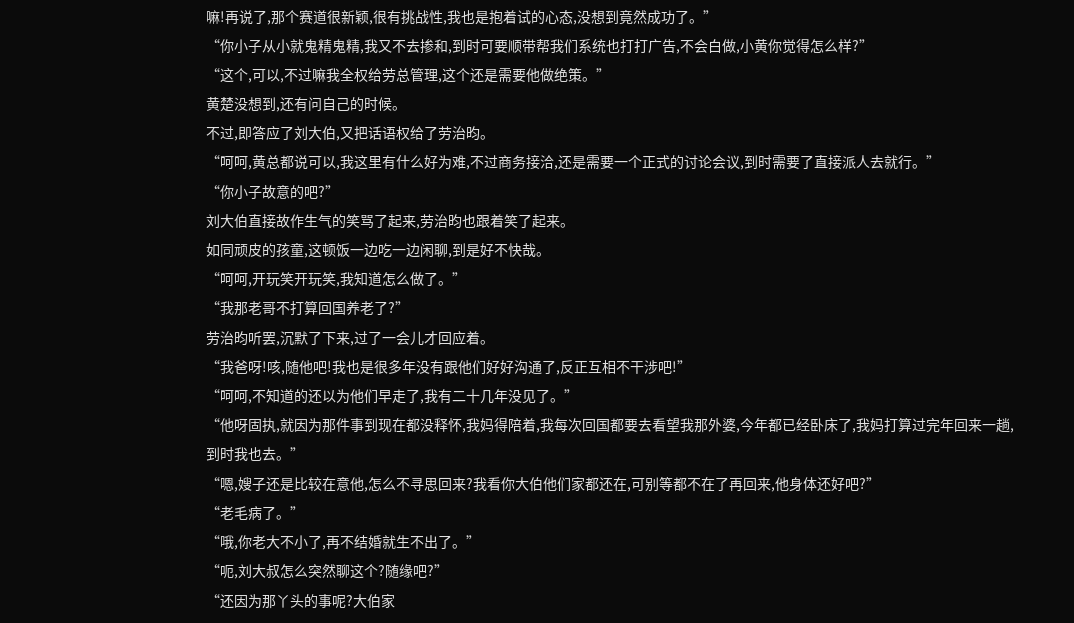嘛!再说了,那个赛道很新颖,很有挑战性,我也是抱着试的心态,没想到竟然成功了。”
“你小子从小就鬼精鬼精,我又不去掺和,到时可要顺带帮我们系统也打打广告,不会白做,小黄你觉得怎么样?”
“这个,可以,不过嘛我全权给劳总管理,这个还是需要他做绝策。”
黄楚没想到,还有问自己的时候。
不过,即答应了刘大伯,又把话语权给了劳治昀。
“呵呵,黄总都说可以,我这里有什么好为难,不过商务接洽,还是需要一个正式的讨论会议,到时需要了直接派人去就行。”
“你小子故意的吧?”
刘大伯直接故作生气的笑骂了起来,劳治昀也跟着笑了起来。
如同顽皮的孩童,这顿饭一边吃一边闲聊,到是好不快哉。
“呵呵,开玩笑开玩笑,我知道怎么做了。”
“我那老哥不打算回国养老了?”
劳治昀听罢,沉默了下来,过了一会儿才回应着。
“我爸呀!咳,随他吧!我也是很多年没有跟他们好好沟通了,反正互相不干涉吧!”
“呵呵,不知道的还以为他们早走了,我有二十几年没见了。”
“他呀固执,就因为那件事到现在都没释怀,我妈得陪着,我每次回国都要去看望我那外婆,今年都已经卧床了,我妈打算过完年回来一趟,到时我也去。”
“嗯,嫂子还是比较在意他,怎么不寻思回来?我看你大伯他们家都还在,可别等都不在了再回来,他身体还好吧?”
“老毛病了。”
“哦,你老大不小了,再不结婚就生不出了。”
“呃,刘大叔怎么突然聊这个?随缘吧?”
“还因为那丫头的事呢?大伯家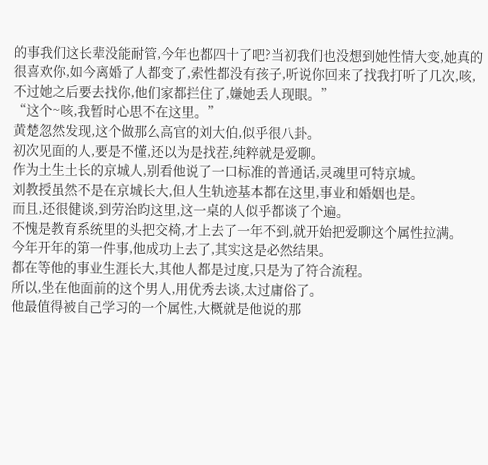的事我们这长辈没能耐管,今年也都四十了吧?当初我们也没想到她性情大变,她真的很喜欢你,如今离婚了人都变了,索性都没有孩子,听说你回来了找我打听了几次,咳,不过她之后要去找你,他们家都拦住了,嫌她丢人现眼。”
“这个~咳,我暂时心思不在这里。”
黄楚忽然发现,这个做那么高官的刘大伯,似乎很八卦。
初次见面的人,要是不懂,还以为是找茬,纯粹就是爱聊。
作为土生土长的京城人,别看他说了一口标准的普通话,灵魂里可特京城。
刘教授虽然不是在京城长大,但人生轨迹基本都在这里,事业和婚姻也是。
而且,还很健谈,到劳治昀这里,这一桌的人似乎都谈了个遍。
不愧是教育系统里的头把交椅,才上去了一年不到,就开始把爱聊这个属性拉满。
今年开年的第一件事,他成功上去了,其实这是必然结果。
都在等他的事业生涯长大,其他人都是过度,只是为了符合流程。
所以,坐在他面前的这个男人,用优秀去谈,太过庸俗了。
他最值得被自己学习的一个属性,大概就是他说的那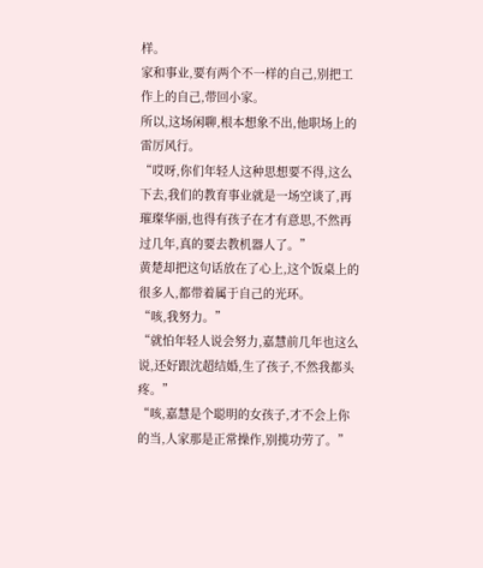样。
家和事业,要有两个不一样的自己,别把工作上的自己,带回小家。
所以,这场闲聊,根本想象不出,他职场上的雷厉风行。
“哎呀,你们年轻人这种思想要不得,这么下去,我们的教育事业就是一场空谈了,再璀璨华丽,也得有孩子在才有意思,不然再过几年,真的要去教机器人了。”
黄楚却把这句话放在了心上,这个饭桌上的很多人,都带着属于自己的光环。
“咳,我努力。”
“就怕年轻人说会努力,嘉慧前几年也这么说,还好跟沈超结婚,生了孩子,不然我都头疼。”
“咳,嘉慧是个聪明的女孩子,才不会上你的当,人家那是正常操作,别揽功劳了。”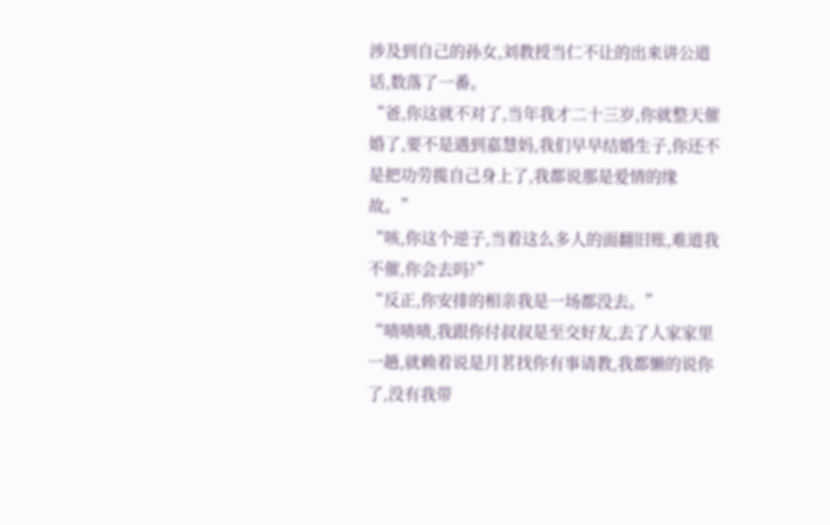涉及到自己的孙女,刘教授当仁不让的出来讲公道话,数落了一番。
“爸,你这就不对了,当年我才二十三岁,你就整天催婚了,要不是遇到嘉慧妈,我们早早结婚生子,你还不是把功劳揽自己身上了,我都说那是爱情的缘故。”
“咳,你这个逆子,当着这么多人的面翻旧账,难道我不催,你会去吗?”
“反正,你安排的相亲我是一场都没去。”
“啧啧啧,我跟你付叔叔是至交好友,去了人家家里一趟,就赖着说是月茗找你有事请教,我都懒的说你了,没有我带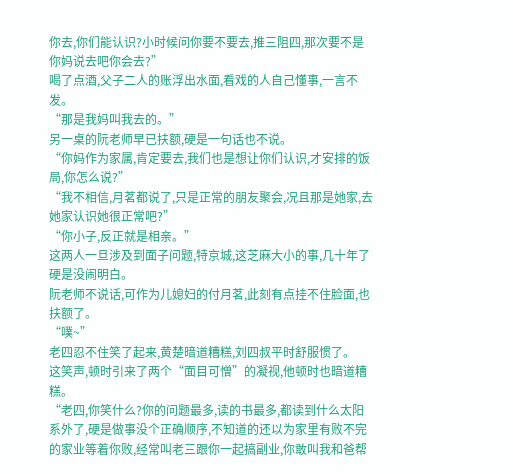你去,你们能认识?小时候问你要不要去,推三阻四,那次要不是你妈说去吧你会去?”
喝了点酒,父子二人的账浮出水面,看戏的人自己懂事,一言不发。
“那是我妈叫我去的。”
另一桌的阮老师早已扶额,硬是一句话也不说。
“你妈作为家属,肯定要去,我们也是想让你们认识,才安排的饭局,你怎么说?”
“我不相信,月茗都说了,只是正常的朋友聚会,况且那是她家,去她家认识她很正常吧?”
“你小子,反正就是相亲。”
这两人一旦涉及到面子问题,特京城,这芝麻大小的事,几十年了硬是没闹明白。
阮老师不说话,可作为儿媳妇的付月茗,此刻有点挂不住脸面,也扶额了。
“噗~”
老四忍不住笑了起来,黄楚暗道糟糕,刘四叔平时舒服惯了。
这笑声,顿时引来了两个“面目可憎”的凝视,他顿时也暗道糟糕。
“老四,你笑什么?你的问题最多,读的书最多,都读到什么太阳系外了,硬是做事没个正确顺序,不知道的还以为家里有败不完的家业等着你败,经常叫老三跟你一起搞副业,你敢叫我和爸帮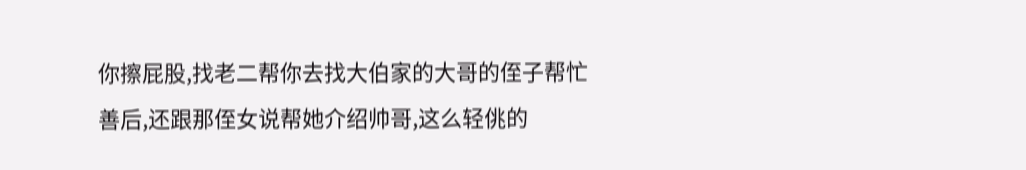你擦屁股,找老二帮你去找大伯家的大哥的侄子帮忙善后,还跟那侄女说帮她介绍帅哥,这么轻佻的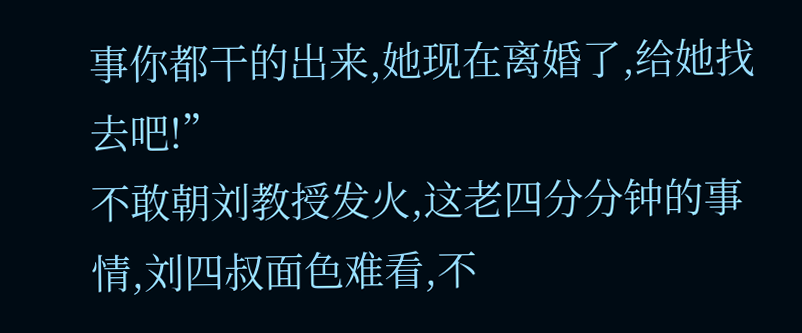事你都干的出来,她现在离婚了,给她找去吧!”
不敢朝刘教授发火,这老四分分钟的事情,刘四叔面色难看,不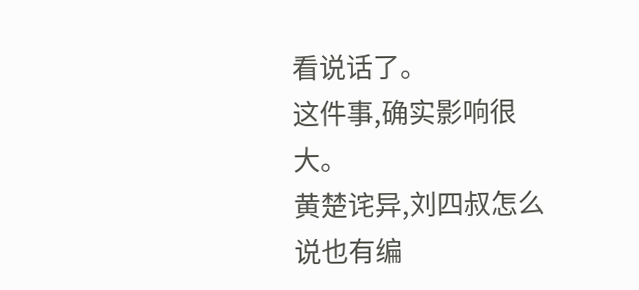看说话了。
这件事,确实影响很大。
黄楚诧异,刘四叔怎么说也有编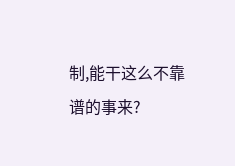制,能干这么不靠谱的事来?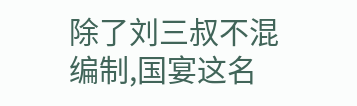除了刘三叔不混编制,国宴这名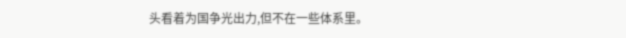头看着为国争光出力,但不在一些体系里。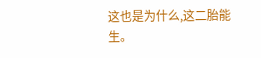这也是为什么,这二胎能生。